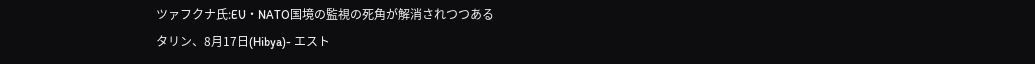ツァフクナ氏:EU・NATO国境の監視の死角が解消されつつある
タリン、8月17日(Hibya)- エスト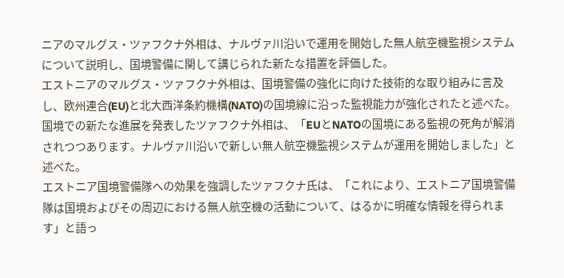ニアのマルグス・ツァフクナ外相は、ナルヴァ川沿いで運用を開始した無人航空機監視システムについて説明し、国境警備に関して講じられた新たな措置を評価した。
エストニアのマルグス・ツァフクナ外相は、国境警備の強化に向けた技術的な取り組みに言及し、欧州連合(EU)と北大西洋条約機構(NATO)の国境線に沿った監視能力が強化されたと述べた。
国境での新たな進展を発表したツァフクナ外相は、「EUとNATOの国境にある監視の死角が解消されつつあります。ナルヴァ川沿いで新しい無人航空機監視システムが運用を開始しました」と述べた。
エストニア国境警備隊への効果を強調したツァフクナ氏は、「これにより、エストニア国境警備隊は国境およびその周辺における無人航空機の活動について、はるかに明確な情報を得られます」と語っ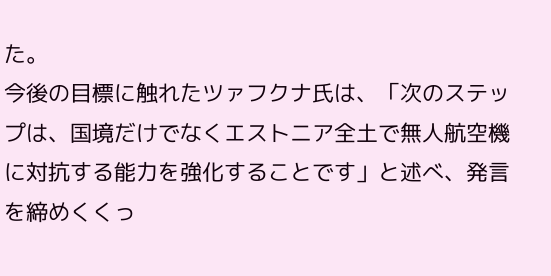た。
今後の目標に触れたツァフクナ氏は、「次のステップは、国境だけでなくエストニア全土で無人航空機に対抗する能力を強化することです」と述べ、発言を締めくくっ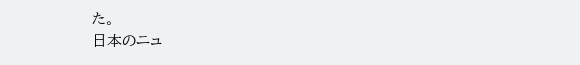た。
日本のニュ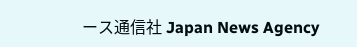ース通信社 Japan News Agency